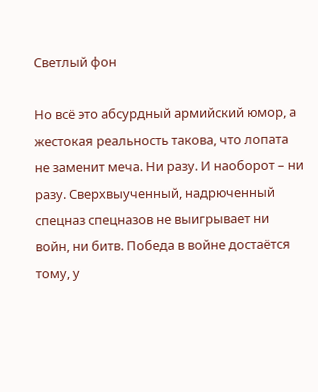Светлый фон

Но всё это абсурдный армийский юмор, а жестокая реальность такова, что лопата не заменит меча. Ни разу. И наоборот – ни разу. Сверхвыученный, надрюченный спецназ спецназов не выигрывает ни войн, ни битв. Победа в войне достаётся тому, у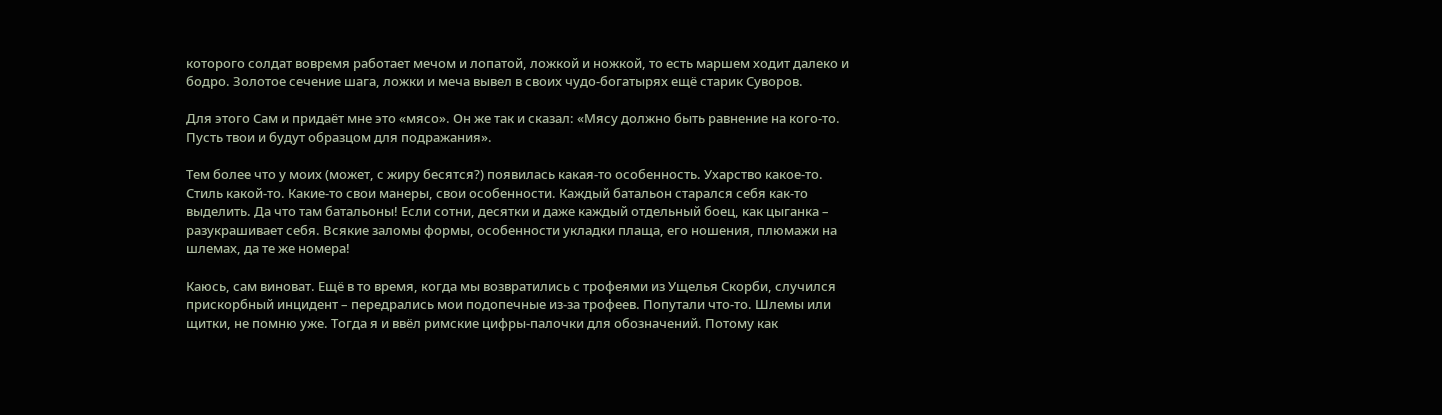которого солдат вовремя работает мечом и лопатой, ложкой и ножкой, то есть маршем ходит далеко и бодро. Золотое сечение шага, ложки и меча вывел в своих чудо-богатырях ещё старик Суворов.

Для этого Сам и придаёт мне это «мясо». Он же так и сказал: «Мясу должно быть равнение на кого-то. Пусть твои и будут образцом для подражания».

Тем более что у моих (может, с жиру бесятся?) появилась какая-то особенность. Ухарство какое-то. Стиль какой-то. Какие-то свои манеры, свои особенности. Каждый батальон старался себя как-то выделить. Да что там батальоны! Если сотни, десятки и даже каждый отдельный боец, как цыганка – разукрашивает себя. Всякие заломы формы, особенности укладки плаща, его ношения, плюмажи на шлемах, да те же номера!

Каюсь, сам виноват. Ещё в то время, когда мы возвратились с трофеями из Ущелья Скорби, случился прискорбный инцидент – передрались мои подопечные из-за трофеев. Попутали что-то. Шлемы или щитки, не помню уже. Тогда я и ввёл римские цифры-палочки для обозначений. Потому как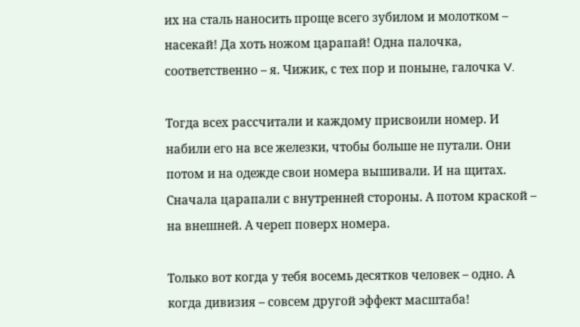их на сталь наносить проще всего зубилом и молотком – насекай! Да хоть ножом царапай! Одна палочка, соответственно – я. Чижик, с тех пор и поныне, галочка V.

Тогда всех рассчитали и каждому присвоили номер. И набили его на все железки, чтобы больше не путали. Они потом и на одежде свои номера вышивали. И на щитах. Сначала царапали с внутренней стороны. А потом краской – на внешней. А череп поверх номера.

Только вот когда у тебя восемь десятков человек – одно. А когда дивизия – совсем другой эффект масштаба!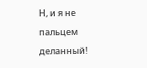Н, и я не пальцем деланный!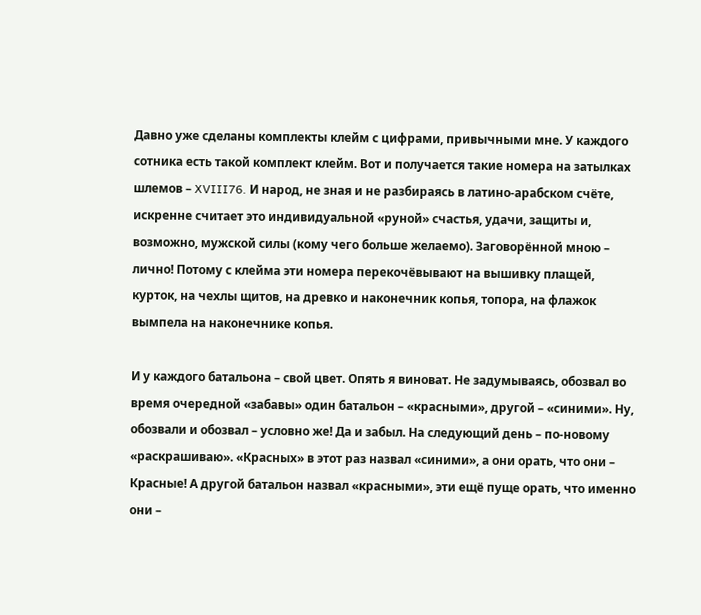Давно уже сделаны комплекты клейм с цифрами, привычными мне. У каждого сотника есть такой комплект клейм. Вот и получается такие номера на затылках шлемов – XVIII76. И народ, не зная и не разбираясь в латино-арабском счёте, искренне считает это индивидуальной «руной» счастья, удачи, защиты и, возможно, мужской силы (кому чего больше желаемо). Заговорённой мною – лично! Потому с клейма эти номера перекочёвывают на вышивку плащей, курток, на чехлы щитов, на древко и наконечник копья, топора, на флажок вымпела на наконечнике копья.

И у каждого батальона – свой цвет. Опять я виноват. Не задумываясь, обозвал во время очередной «забавы» один батальон – «красными», другой – «синими». Ну, обозвали и обозвал – условно же! Да и забыл. На следующий день – по-новому «раскрашиваю». «Красных» в этот раз назвал «синими», а они орать, что они – Красные! А другой батальон назвал «красными», эти ещё пуще орать, что именно они –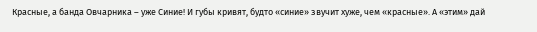Красные, а банда Овчарника – уже Синие! И губы кривят, будто «синие» звучит хуже, чем «красные». А «этим» дай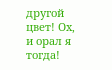другой цвет! Ох, и орал я тогда!